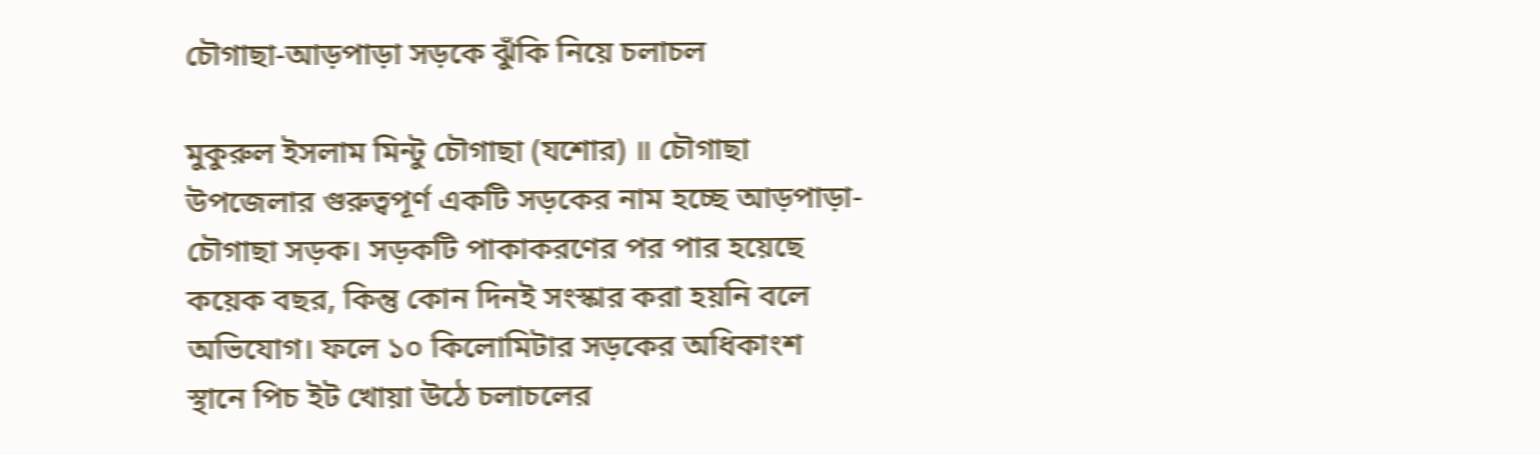চৌগাছা-আড়পাড়া সড়কে ঝুঁকি নিয়ে চলাচল

মুকুরুল ইসলাম মিন্টু চৌগাছা (যশোর) ॥ চৌগাছা উপজেলার গুরুত্বপূর্ণ একটি সড়কের নাম হচ্ছে আড়পাড়া-চৌগাছা সড়ক। সড়কটি পাকাকরণের পর পার হয়েছে কয়েক বছর, কিন্তু কোন দিনই সংস্কার করা হয়নি বলে অভিযোগ। ফলে ১০ কিলোমিটার সড়কের অধিকাংশ স্থানে পিচ ইট খোয়া উঠে চলাচলের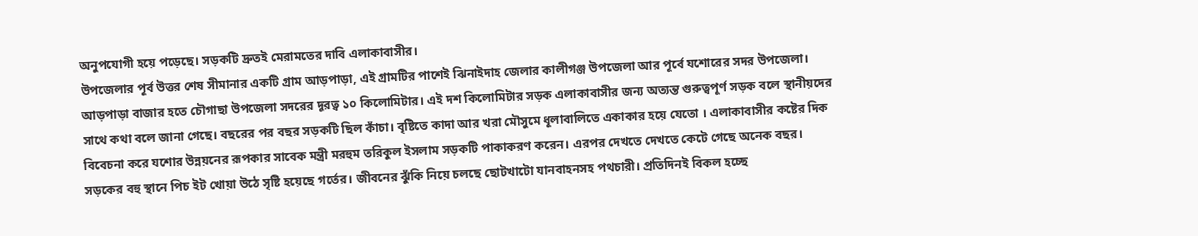অনুপযোগী হয়ে পড়েছে। সড়কটি দ্রুতই মেরামতের দাবি এলাকাবাসীর।
উপজেলার পূর্ব উত্তর শেষ সীমানার একটি গ্রাম আড়পাড়া, এই গ্রামটির পাশেই ঝিনাইদাহ জেলার কালীগঞ্জ উপজেলা আর পূর্বে যশোরের সদর উপজেলা। আড়পাড়া বাজার হতে চৌগাছা উপজেলা সদরের দূরত্ব ১০ কিলোমিটার। এই দশ কিলোমিটার সড়ক এলাকাবাসীর জন্য অত্যন্ত গুরুত্বপূর্ণ সড়ক বলে স্থানীয়দের সাথে কথা বলে জানা গেছে। বছরের পর বছর সড়কটি ছিল কাঁচা। বৃষ্টিতে কাদা আর খরা মৌসুমে ধূলাবালিতে একাকার হয়ে যেতো । এলাকাবাসীর কষ্টের দিক বিবেচনা করে যশোর উন্নয়নের রূপকার সাবেক মন্ত্রী মরহুম তরিকুল ইসলাম সড়কটি পাকাকরণ করেন। এরপর দেখতে দেখতে কেটে গেছে অনেক বছর। সড়কের বহু স্থানে পিচ ইট খোয়া উঠে সৃষ্টি হয়েছে গর্তের। জীবনের ঝুঁকি নিয়ে চলছে ছোটখাটো যানবাহনসহ পথচারী। প্রতিদিনই বিকল হচ্ছে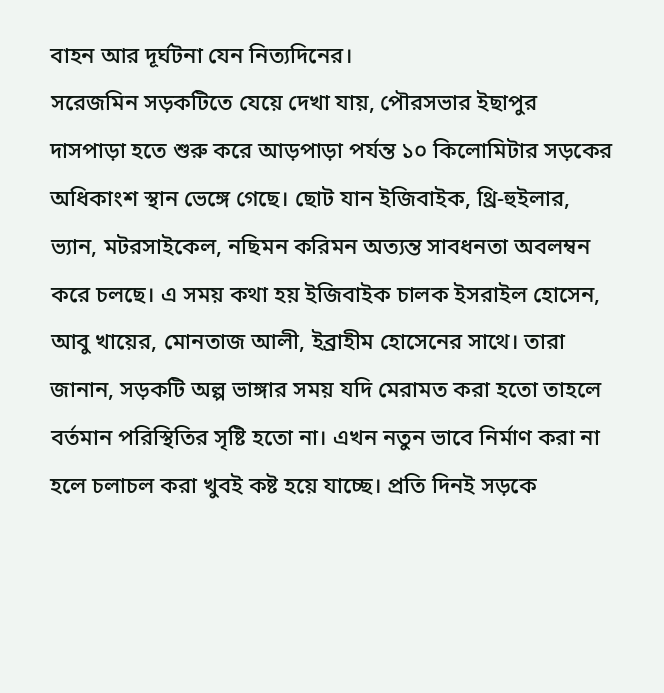বাহন আর দূর্ঘটনা যেন নিত্যদিনের।
সরেজমিন সড়কটিতে যেয়ে দেখা যায়, পৌরসভার ইছাপুর দাসপাড়া হতে শুরু করে আড়পাড়া পর্যন্ত ১০ কিলোমিটার সড়কের অধিকাংশ স্থান ভেঙ্গে গেছে। ছোট যান ইজিবাইক, থ্রি-হুইলার, ভ্যান, মটরসাইকেল, নছিমন করিমন অত্যন্ত সাবধনতা অবলম্বন করে চলছে। এ সময় কথা হয় ইজিবাইক চালক ইসরাইল হোসেন, আবু খায়ের, মোনতাজ আলী, ইব্রাহীম হোসেনের সাথে। তারা জানান, সড়কটি অল্প ভাঙ্গার সময় যদি মেরামত করা হতো তাহলে বর্তমান পরিস্থিতির সৃষ্টি হতো না। এখন নতুন ভাবে নির্মাণ করা না হলে চলাচল করা খুবই কষ্ট হয়ে যাচ্ছে। প্রতি দিনই সড়কে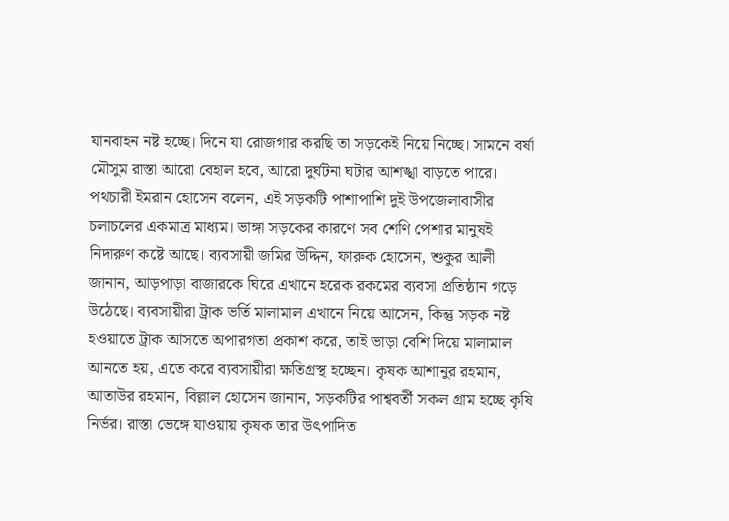যানবাহন নষ্ট হচ্ছে। দিনে যা রোজগার করছি তা সড়কেই নিয়ে নিচ্ছে। সামনে বর্ষা মৌসুম রাস্তা আরো বেহাল হবে, আরো দুর্ঘটনা ঘটার আশঙ্খা বাড়তে পারে। পথচারী ইমরান হোসেন বলেন, এই সড়কটি পাশাপাশি দুই উপজেলাবাসীর চলাচলের একমাত্র মাধ্যম। ভাঙ্গা সড়কের কারণে সব শেণি পেশার মানুষই নিদারুণ কষ্টে আছে। ব্যবসায়ী জমির উদ্দিন, ফারুক হোসেন, শুকুর আলী জানান, আড়পাড়া বাজারকে ঘিরে এখানে হরেক রকমের ব্যবসা প্রতিষ্ঠান গড়ে উঠেছে। ব্যবসায়ীরা ট্রাক ভর্তি মালামাল এখানে নিয়ে আসেন, কিন্তু সড়ক নষ্ট হওয়াতে ট্রাক আসতে অপারগতা প্রকাশ করে, তাই ভাড়া বেশি দিয়ে মালামাল আনতে হয়, এতে করে ব্যবসায়ীরা ক্ষতিগ্রস্থ হচ্ছেন। কৃষক আশানুর রহমান, আতাউর রহমান, বিল্লাল হোসেন জানান, সড়কটির পাশ্ববর্তী সকল গ্রাম হচ্ছে কৃষি নির্ভর। রাস্তা ভেঙ্গে যাওয়ায় কৃষক তার উৎপাদিত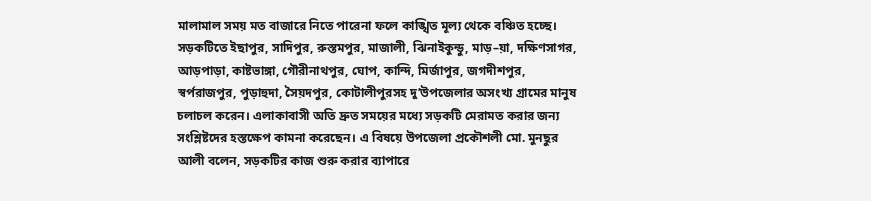মালামাল সময় মত বাজারে নিতে পারেনা ফলে কাঙ্খিত মূল্য থেকে বঞ্চিত হচ্ছে। সড়কটিতে ইছাপুর, সাদিপুর, রুস্তমপুর, মাজালী, ঝিনাইকুন্ডু, মাড়–য়া, দক্ষিণসাগর, আড়পাড়া, কাষ্টভাঙ্গা, গৌরীনাথপুর, ঘোপ, কান্দি, মির্জাপুর, জগদীশপুর, স্বর্পরাজপুর, পুড়াহুদা, সৈয়দপুর, কোটালীপুরসহ দু’উপজেলার অসংখ্য গ্রামের মানুষ চলাচল করেন। এলাকাবাসী অতি দ্রুত সময়ের মধ্যে সড়কটি মেরামত করার জন্য সংশ্লিষ্টদের হস্তক্ষেপ কামনা করেছেন। এ বিষয়ে উপজেলা প্রকৌশলী মো. মুনছুর আলী বলেন, সড়কটির কাজ শুরু করার ব্যাপারে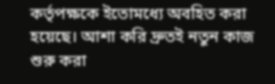কর্তৃপক্ষকে ইতোমধ্যে অবহিত করা হয়েছে। আশা করি দ্রুতই নতুন কাজ শুরু করা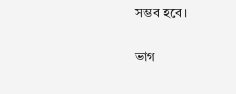সম্ভব হবে।

ভাগ